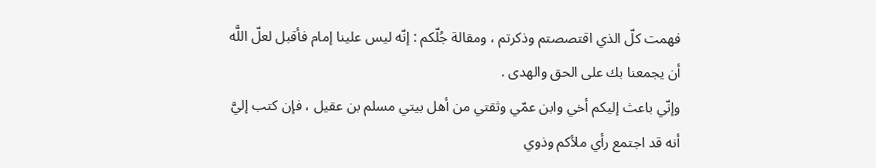فهمت كلّ الذي اقتصصتم وذكرتم ، ومقالة جُلّكم : إنّه ليس علينا إمام فأقبل لعلّ اللَّه أن يجمعنا بك على الحق والهدى .
وإنّي باعث إليكم أخي وابن عمّي وثقتي من أهل بيتي مسلم بن عقيل ، فإن كتب إليَّ أنه قد اجتمع رأي ملأكم وذوي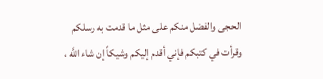الحجى والفضل منكم على مثل ما قدمت به رسلكم وقرأت في كتبكم فإني أقدم إليكم وشيكاً إن شاء اللَّه ،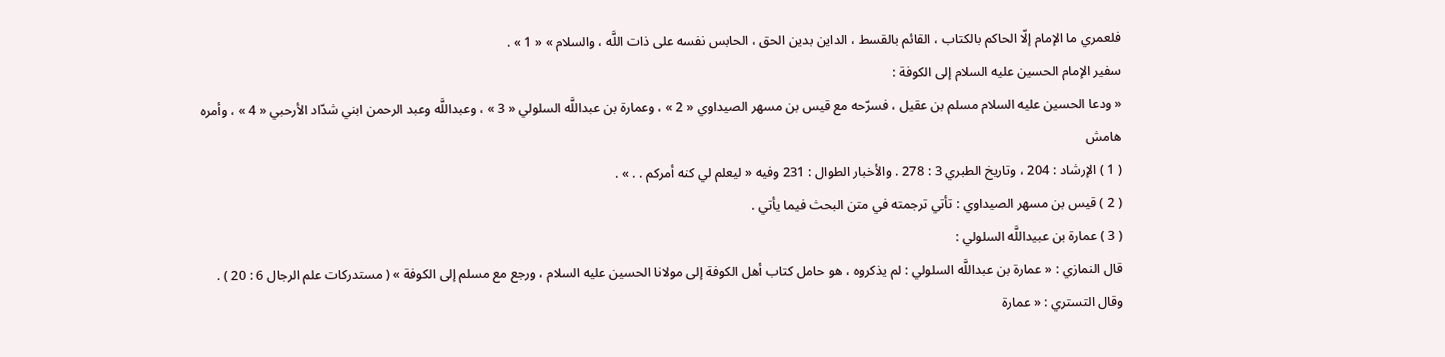فلعمري ما الإمام إلّا الحاكم بالكتاب ، القائم بالقسط ، الداين بدين الحق ، الحابس نفسه على ذات اللَّه ، والسلام » « 1 » .
سفير الإمام الحسين عليه السلام إلى الكوفة :
« ودعا الحسين عليه السلام مسلم بن عقيل ، فسرّحه مع قيس بن مسهر الصيداوي « 2 » ، وعمارة بن عبداللَّه السلولي « 3 » ، وعبداللَّه وعبد الرحمن ابني شدّاد الأرحبي « 4 » ، وأمره
هامش
( 1 ) الإرشاد : 204 ، وتاريخ الطبري 3 : 278 . والأخبار الطوال : 231 وفيه « ليعلم لي كنه أمركم . . » .
( 2 ) قيس بن مسهر الصيداوي : تأتي ترجمته في متن البحث فيما يأتي .
( 3 ) عمارة بن عبيداللَّه السلولي :
قال النمازي : « عمارة بن عبداللَّه السلولي : لم يذكروه ، هو حامل كتاب أهل الكوفة إلى مولانا الحسين عليه السلام ، ورجع مع مسلم إلى الكوفة » ( مستدركات علم الرجال 6 : 20 ) .
وقال التستري : « عمارة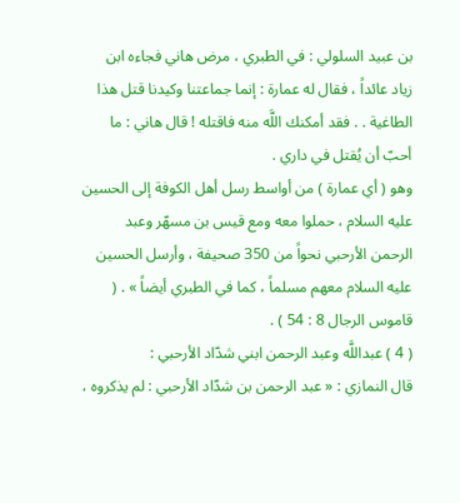بن عبيد السلولي : في الطبري ، مرض هاني فجاءه ابن زياد عائداً ، فقال له عمارة : إنما جماعتنا وكيدنا قتل هذا الطاغية . . فقد أمكنك اللَّه منه فاقتله ! قال هاني : ما أحبّ أن يُقتل في داري .
وهو ( أي عمارة ) من أواسط رسل أهل الكوفة إلى الحسين عليه السلام ، حملوا معه ومع قيس بن مسهّر وعبد الرحمن الأرحبي نحواً من 350 صحيفة ، وأرسل الحسين عليه السلام معهم مسلماً ، كما في الطبري أيضاً » . ( قاموس الرجال 8 : 54 ) .
( 4 ) عبداللَّه وعبد الرحمن ابني شدّاد الأرحبي :
قال النمازي : « عبد الرحمن بن شدّاد الأرحبي : لم يذكروه ،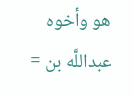هو وأخوه عبداللَّه بن =